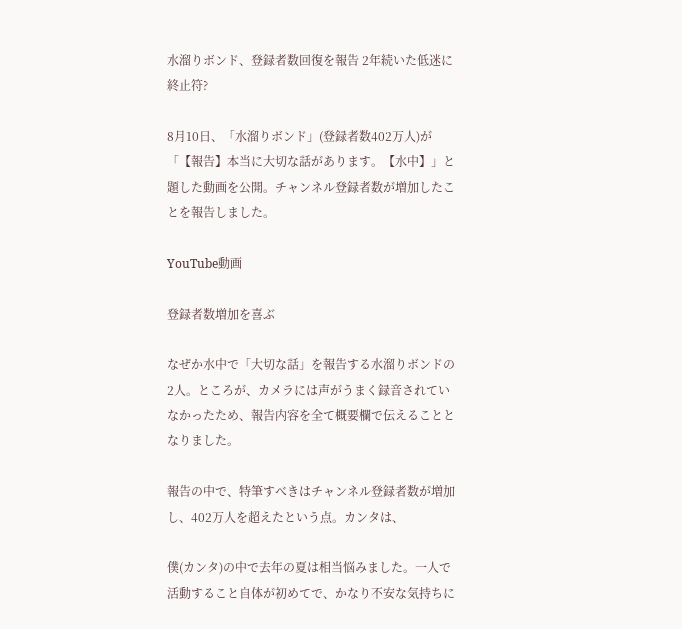水溜りボンド、登録者数回復を報告 2年続いた低迷に終止符?

8月10日、「水溜りボンド」(登録者数402万人)が「【報告】本当に大切な話があります。【水中】」と題した動画を公開。チャンネル登録者数が増加したことを報告しました。

YouTube動画

登録者数増加を喜ぶ

なぜか水中で「大切な話」を報告する水溜りボンドの2人。ところが、カメラには声がうまく録音されていなかったため、報告内容を全て概要欄で伝えることとなりました。

報告の中で、特筆すべきはチャンネル登録者数が増加し、402万人を超えたという点。カンタは、

僕(カンタ)の中で去年の夏は相当悩みました。一人で活動すること自体が初めてで、かなり不安な気持ちに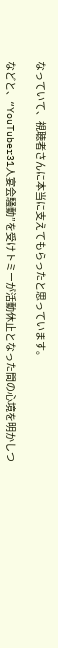なっていて、視聴者さんに本当に支えてもらったと思っています。

などと、“YouTuber31人宴会騒動”を受けトミーが活動休止となった間の心境を明かしつ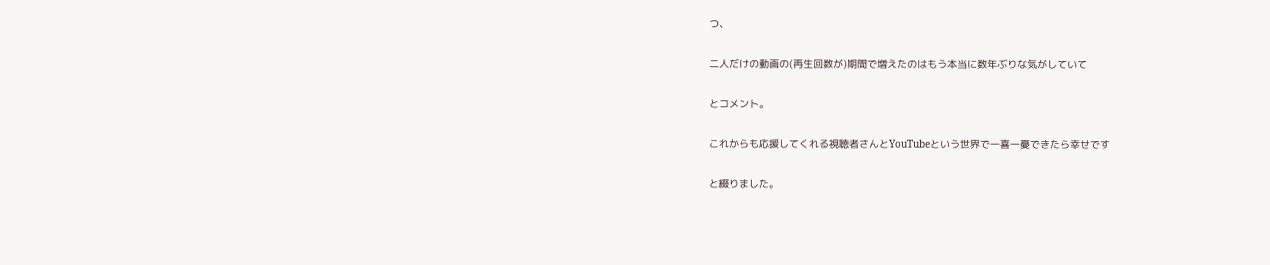つ、

二人だけの動画の(再生回数が)期間で増えたのはもう本当に数年ぶりな気がしていて

とコメント。

これからも応援してくれる視聴者さんとYouTubeという世界で一喜一憂できたら幸せです

と綴りました。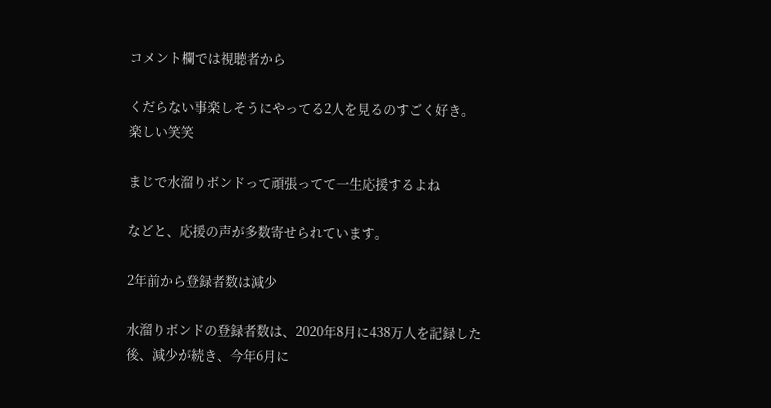コメント欄では視聴者から

くだらない事楽しそうにやってる2人を見るのすごく好き。楽しい笑笑

まじで水溜りボンドって頑張ってて一生応援するよね

などと、応援の声が多数寄せられています。

2年前から登録者数は減少

水溜りボンドの登録者数は、2020年8月に438万人を記録した後、減少が続き、今年6月に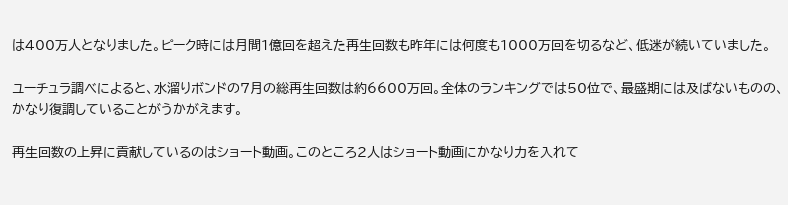は400万人となりました。ピーク時には月間1億回を超えた再生回数も昨年には何度も1000万回を切るなど、低迷が続いていました。

ユーチュラ調べによると、水溜りボンドの7月の総再生回数は約6600万回。全体のランキングでは50位で、最盛期には及ばないものの、かなり復調していることがうかがえます。

再生回数の上昇に貢献しているのはショート動画。このところ2人はショート動画にかなり力を入れて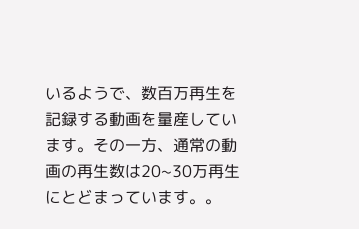いるようで、数百万再生を記録する動画を量産しています。その一方、通常の動画の再生数は20~30万再生にとどまっています。。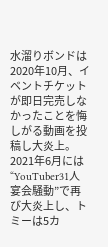水溜りボンドは2020年10月、イベントチケットが即日完売しなかったことを悔しがる動画を投稿し大炎上。2021年6月には“YouTuber31人宴会騒動”で再び大炎上し、トミーは5カ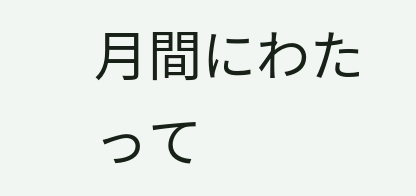月間にわたって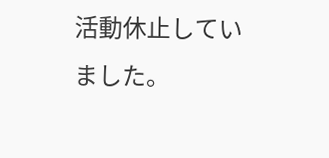活動休止していました。